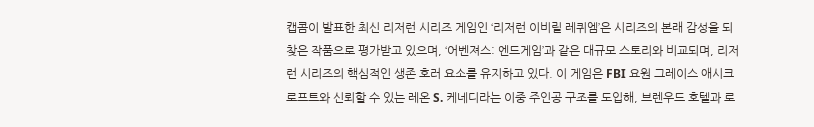캡콤이 발표한 최신 리저런 시리즈 게임인 ‘리저런 이비릴 레퀴엠’은 시리즈의 본래 감성을 되찾은 작품으로 평가받고 있으며, ‘어벤져스: 엔드게임’과 같은 대규모 스토리와 비교되며, 리저런 시리즈의 핵심적인 생존 호러 요소를 유지하고 있다. 이 게임은 FBI 요원 그레이스 애시크로프트와 신뢰할 수 있는 레온 S. 케네디라는 이중 주인공 구조를 도입해, 브렌우드 호텔과 로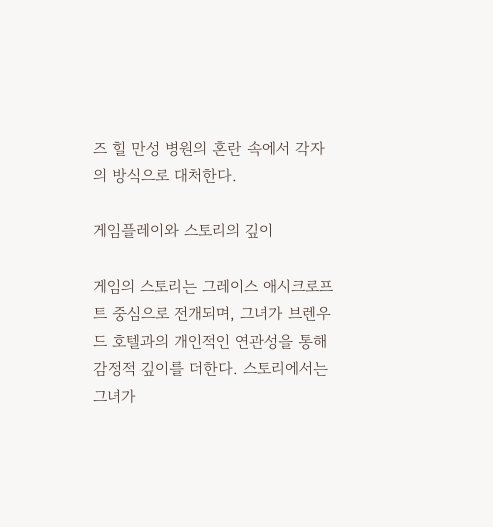즈 힐 만성 병원의 혼란 속에서 각자의 방식으로 대처한다.

게임플레이와 스토리의 깊이

게임의 스토리는 그레이스 애시크로프트 중심으로 전개되며, 그녀가 브렌우드 호텔과의 개인적인 연관성을 통해 감정적 깊이를 더한다. 스토리에서는 그녀가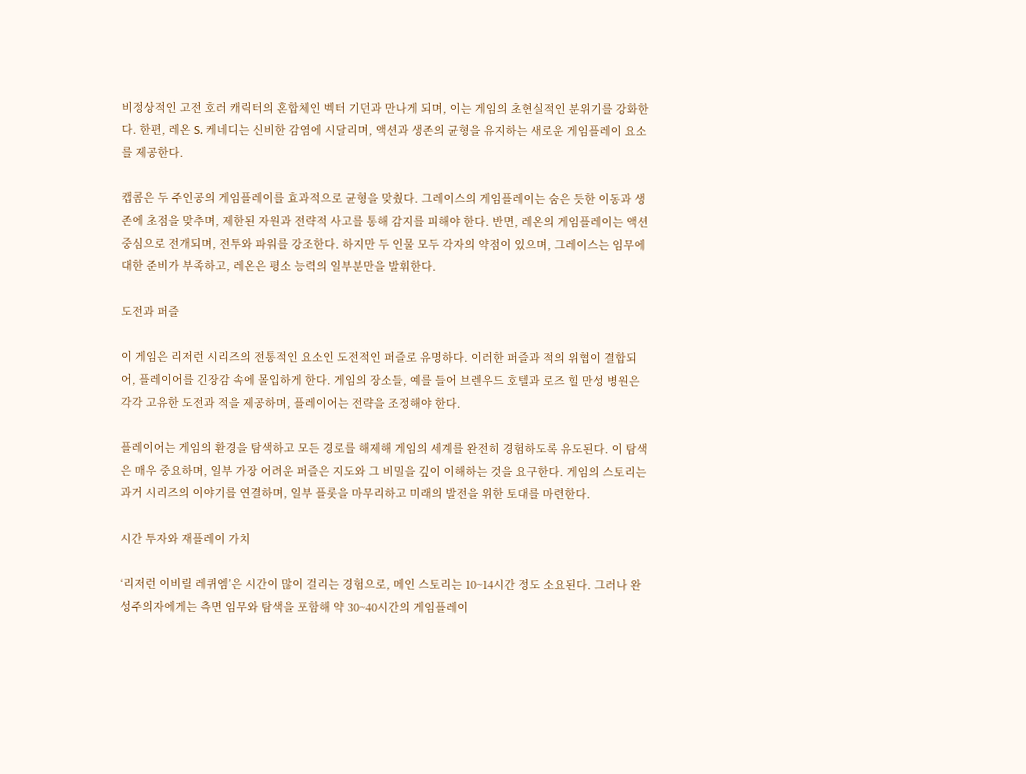비정상적인 고전 호러 캐릭터의 혼합체인 벡터 기던과 만나게 되며, 이는 게임의 초현실적인 분위기를 강화한다. 한편, 레온 S. 케네디는 신비한 감염에 시달리며, 액션과 생존의 균형을 유지하는 새로운 게임플레이 요소를 제공한다.

캡콤은 두 주인공의 게임플레이를 효과적으로 균형을 맞췄다. 그레이스의 게임플레이는 숨은 듯한 이동과 생존에 초점을 맞추며, 제한된 자원과 전략적 사고를 통해 감지를 피해야 한다. 반면, 레온의 게임플레이는 액션 중심으로 전개되며, 전투와 파워를 강조한다. 하지만 두 인물 모두 각자의 약점이 있으며, 그레이스는 임무에 대한 준비가 부족하고, 레온은 평소 능력의 일부분만을 발휘한다.

도전과 퍼즐

이 게임은 리저런 시리즈의 전통적인 요소인 도전적인 퍼즐로 유명하다. 이러한 퍼즐과 적의 위협이 결합되어, 플레이어를 긴장감 속에 몰입하게 한다. 게임의 장소들, 예를 들어 브렌우드 호텔과 로즈 힐 만성 병원은 각각 고유한 도전과 적을 제공하며, 플레이어는 전략을 조정해야 한다.

플레이어는 게임의 환경을 탐색하고 모든 경로를 해제해 게임의 세계를 완전히 경험하도록 유도된다. 이 탐색은 매우 중요하며, 일부 가장 어려운 퍼즐은 지도와 그 비밀을 깊이 이해하는 것을 요구한다. 게임의 스토리는 과거 시리즈의 이야기를 연결하며, 일부 플롯을 마무리하고 미래의 발전을 위한 토대를 마련한다.

시간 투자와 재플레이 가치

‘리저런 이비릴 레퀴엠’은 시간이 많이 걸리는 경험으로, 메인 스토리는 10~14시간 정도 소요된다. 그러나 완성주의자에게는 측면 임무와 탐색을 포함해 약 30~40시간의 게임플레이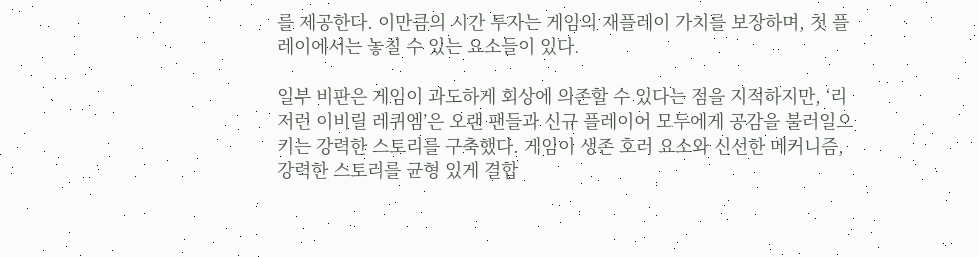를 제공한다. 이만큼의 시간 투자는 게임의 재플레이 가치를 보장하며, 첫 플레이에서는 놓칠 수 있는 요소들이 있다.

일부 비판은 게임이 과도하게 회상에 의존할 수 있다는 점을 지적하지만, ‘리저런 이비릴 레퀴엠’은 오랜 팬들과 신규 플레이어 모두에게 공감을 불러일으키는 강력한 스토리를 구축했다. 게임이 생존 호러 요소와 신선한 메커니즘, 강력한 스토리를 균형 있게 결합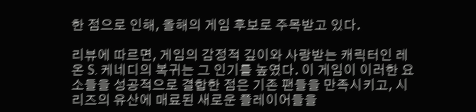한 점으로 인해, 올해의 게임 후보로 주목받고 있다.

리뷰에 따르면, 게임의 감정적 깊이와 사랑받는 캐릭터인 레온 S. 케네디의 복귀는 그 인기를 높였다. 이 게임이 이러한 요소들을 성공적으로 결합한 점은 기존 팬들을 만족시키고, 시리즈의 유산에 매료된 새로운 플레이어들을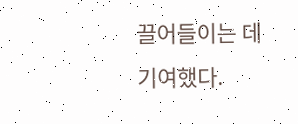끌어들이는 데 기여했다.